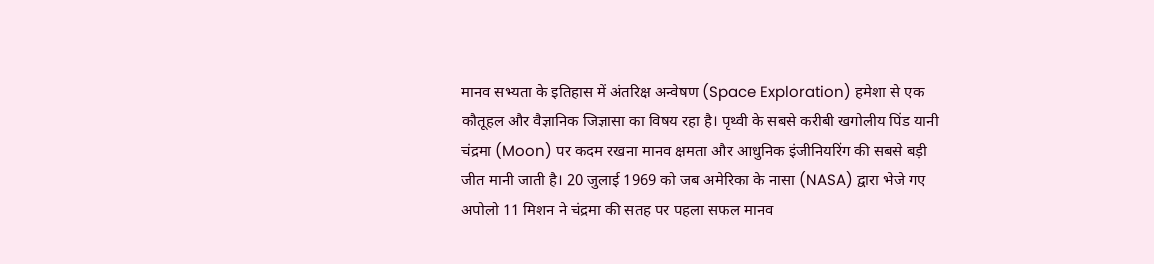मानव सभ्यता के इतिहास में अंतरिक्ष अन्वेषण (Space Exploration) हमेशा से एक कौतूहल और वैज्ञानिक जिज्ञासा का विषय रहा है। पृथ्वी के सबसे करीबी खगोलीय पिंड यानी चंद्रमा (Moon) पर कदम रखना मानव क्षमता और आधुनिक इंजीनियरिंग की सबसे बड़ी जीत मानी जाती है। 20 जुलाई 1969 को जब अमेरिका के नासा (NASA) द्वारा भेजे गए अपोलो 11 मिशन ने चंद्रमा की सतह पर पहला सफल मानव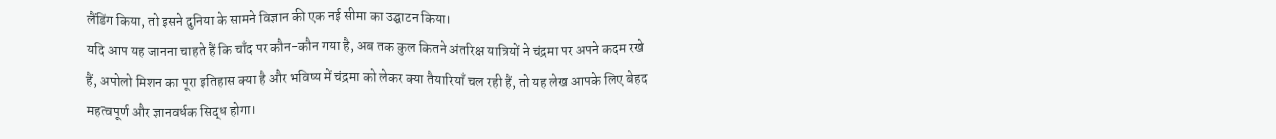लैंडिंग किया, तो इसने दुनिया के सामने विज्ञान की एक नई सीमा का उद्घाटन किया।
यदि आप यह जानना चाहते हैं कि चाँद पर कौन-कौन गया है, अब तक कुल कितने अंतरिक्ष यात्रियों ने चंद्रमा पर अपने कदम रखे हैं, अपोलो मिशन का पूरा इतिहास क्या है और भविष्य में चंद्रमा को लेकर क्या तैयारियाँ चल रही हैं, तो यह लेख आपके लिए बेहद महत्वपूर्ण और ज्ञानवर्धक सिद्ध होगा।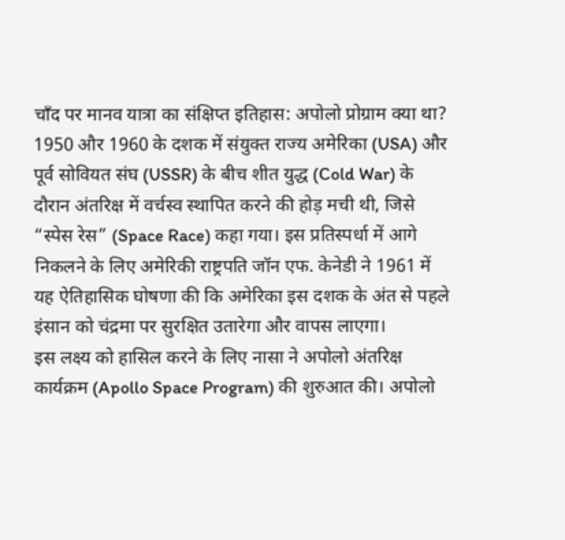चाँद पर मानव यात्रा का संक्षिप्त इतिहास: अपोलो प्रोग्राम क्या था?
1950 और 1960 के दशक में संयुक्त राज्य अमेरिका (USA) और पूर्व सोवियत संघ (USSR) के बीच शीत युद्ध (Cold War) के दौरान अंतरिक्ष में वर्चस्व स्थापित करने की होड़ मची थी, जिसे “स्पेस रेस” (Space Race) कहा गया। इस प्रतिस्पर्धा में आगे निकलने के लिए अमेरिकी राष्ट्रपति जॉन एफ. केनेडी ने 1961 में यह ऐतिहासिक घोषणा की कि अमेरिका इस दशक के अंत से पहले इंसान को चंद्रमा पर सुरक्षित उतारेगा और वापस लाएगा।
इस लक्ष्य को हासिल करने के लिए नासा ने अपोलो अंतरिक्ष कार्यक्रम (Apollo Space Program) की शुरुआत की। अपोलो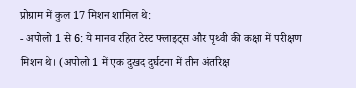प्रोग्राम में कुल 17 मिशन शामिल थे:
- अपोलो 1 से 6: ये मानव रहित टेस्ट फ्लाइट्स और पृथ्वी की कक्षा में परीक्षण मिशन थे। (अपोलो 1 में एक दुखद दुर्घटना में तीन अंतरिक्ष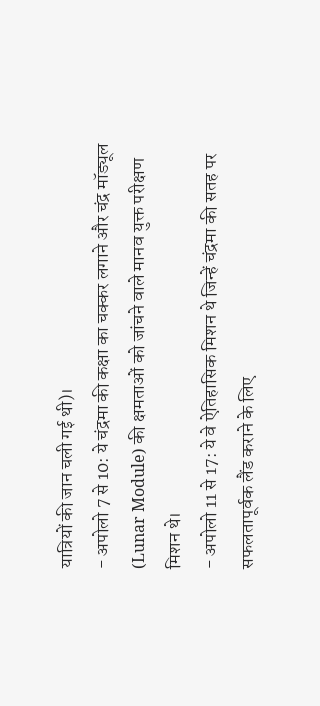यात्रियों की जान चली गई थी)।
- अपोलो 7 से 10: ये चंद्रमा की कक्षा का चक्कर लगाने और चंद्र मॉड्यूल (Lunar Module) की क्षमताओं को जांचने वाले मानव युक्त परीक्षण मिशन थे।
- अपोलो 11 से 17: ये वे ऐतिहासिक मिशन थे जिन्हें चंद्रमा की सतह पर सफलतापूर्वक लैंड कराने के लिए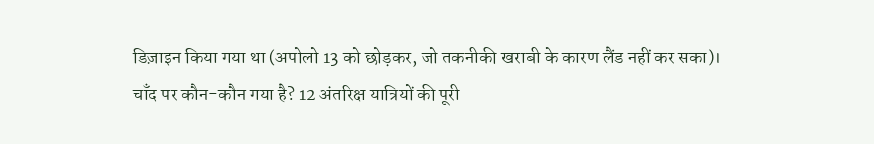डिज़ाइन किया गया था (अपोलो 13 को छोड़कर, जो तकनीकी खराबी के कारण लैंड नहीं कर सका)।
चाँद पर कौन-कौन गया है? 12 अंतरिक्ष यात्रियों की पूरी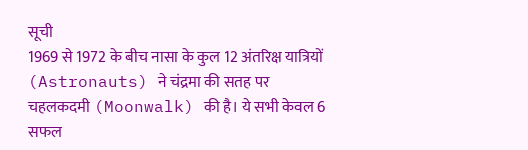सूची
1969 से 1972 के बीच नासा के कुल 12 अंतरिक्ष यात्रियों (Astronauts) ने चंद्रमा की सतह पर चहलकदमी (Moonwalk) की है। ये सभी केवल 6 सफल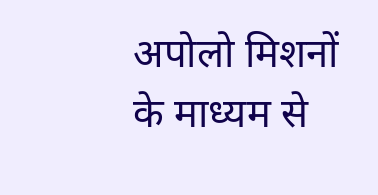अपोलो मिशनों के माध्यम से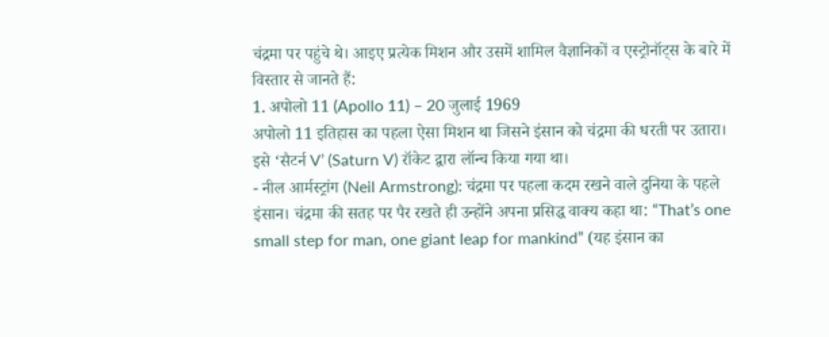चंद्रमा पर पहुंचे थे। आइए प्रत्येक मिशन और उसमें शामिल वैज्ञानिकों व एस्ट्रोनॉट्स के बारे में विस्तार से जानते हैं:
1. अपोलो 11 (Apollo 11) – 20 जुलाई 1969
अपोलो 11 इतिहास का पहला ऐसा मिशन था जिसने इंसान को चंद्रमा की धरती पर उतारा। इसे ‘सैटर्न V’ (Saturn V) रॉकेट द्वारा लॉन्च किया गया था।
- नील आर्मस्ट्रांग (Neil Armstrong): चंद्रमा पर पहला कदम रखने वाले दुनिया के पहले इंसान। चंद्रमा की सतह पर पैर रखते ही उन्होंने अपना प्रसिद्ध वाक्य कहा था: “That’s one small step for man, one giant leap for mankind” (यह इंसान का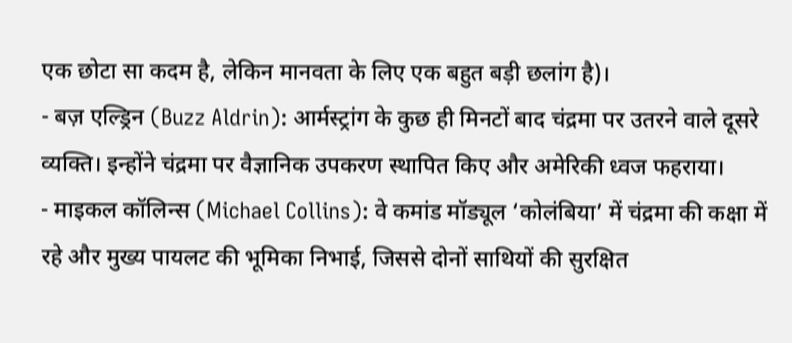एक छोटा सा कदम है, लेकिन मानवता के लिए एक बहुत बड़ी छलांग है)।
- बज़ एल्ड्रिन (Buzz Aldrin): आर्मस्ट्रांग के कुछ ही मिनटों बाद चंद्रमा पर उतरने वाले दूसरे व्यक्ति। इन्होंने चंद्रमा पर वैज्ञानिक उपकरण स्थापित किए और अमेरिकी ध्वज फहराया।
- माइकल कॉलिन्स (Michael Collins): वे कमांड मॉड्यूल ‘कोलंबिया’ में चंद्रमा की कक्षा में रहे और मुख्य पायलट की भूमिका निभाई, जिससे दोनों साथियों की सुरक्षित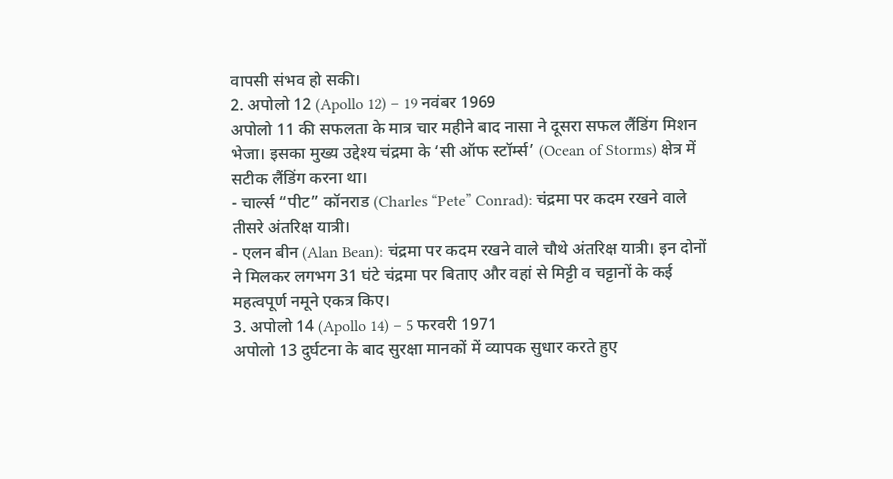वापसी संभव हो सकी।
2. अपोलो 12 (Apollo 12) – 19 नवंबर 1969
अपोलो 11 की सफलता के मात्र चार महीने बाद नासा ने दूसरा सफल लैंडिंग मिशन भेजा। इसका मुख्य उद्देश्य चंद्रमा के ‘सी ऑफ स्टॉर्म्स’ (Ocean of Storms) क्षेत्र में सटीक लैंडिंग करना था।
- चार्ल्स “पीट” कॉनराड (Charles “Pete” Conrad): चंद्रमा पर कदम रखने वाले तीसरे अंतरिक्ष यात्री।
- एलन बीन (Alan Bean): चंद्रमा पर कदम रखने वाले चौथे अंतरिक्ष यात्री। इन दोनों ने मिलकर लगभग 31 घंटे चंद्रमा पर बिताए और वहां से मिट्टी व चट्टानों के कई महत्वपूर्ण नमूने एकत्र किए।
3. अपोलो 14 (Apollo 14) – 5 फरवरी 1971
अपोलो 13 दुर्घटना के बाद सुरक्षा मानकों में व्यापक सुधार करते हुए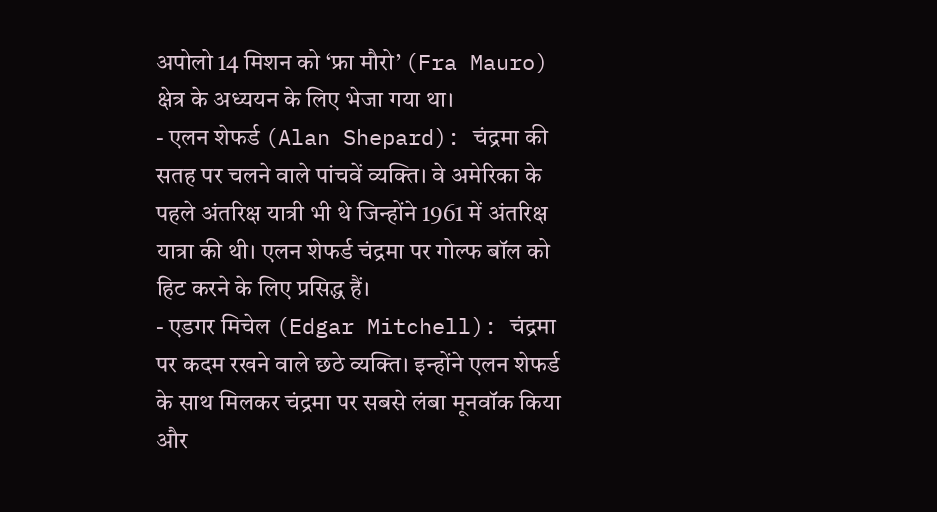अपोलो 14 मिशन को ‘फ्रा मौरो’ (Fra Mauro) क्षेत्र के अध्ययन के लिए भेजा गया था।
- एलन शेफर्ड (Alan Shepard): चंद्रमा की सतह पर चलने वाले पांचवें व्यक्ति। वे अमेरिका के पहले अंतरिक्ष यात्री भी थे जिन्होंने 1961 में अंतरिक्ष यात्रा की थी। एलन शेफर्ड चंद्रमा पर गोल्फ बॉल को हिट करने के लिए प्रसिद्ध हैं।
- एडगर मिचेल (Edgar Mitchell): चंद्रमा पर कदम रखने वाले छठे व्यक्ति। इन्होंने एलन शेफर्ड के साथ मिलकर चंद्रमा पर सबसे लंबा मूनवॉक किया और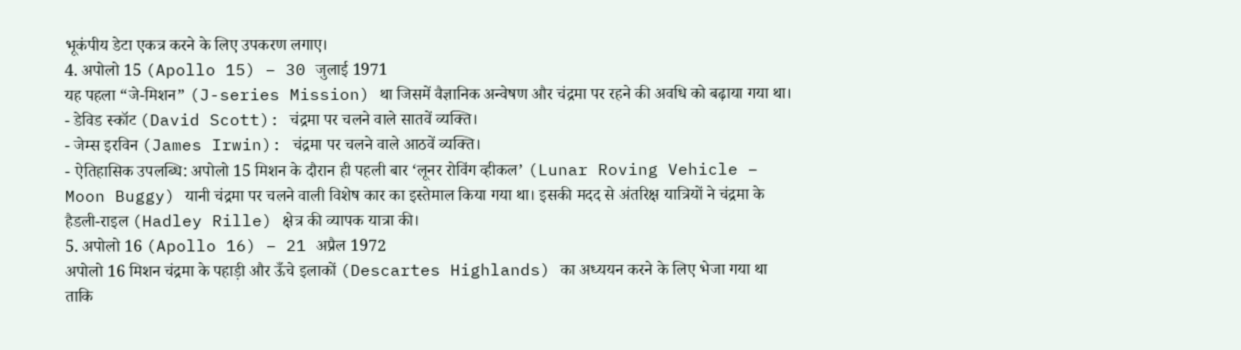भूकंपीय डेटा एकत्र करने के लिए उपकरण लगाए।
4. अपोलो 15 (Apollo 15) – 30 जुलाई 1971
यह पहला “जे-मिशन” (J-series Mission) था जिसमें वैज्ञानिक अन्वेषण और चंद्रमा पर रहने की अवधि को बढ़ाया गया था।
- डेविड स्कॉट (David Scott): चंद्रमा पर चलने वाले सातवें व्यक्ति।
- जेम्स इरविन (James Irwin): चंद्रमा पर चलने वाले आठवें व्यक्ति।
- ऐतिहासिक उपलब्धि: अपोलो 15 मिशन के दौरान ही पहली बार ‘लूनर रोविंग व्हीकल’ (Lunar Roving Vehicle – Moon Buggy) यानी चंद्रमा पर चलने वाली विशेष कार का इस्तेमाल किया गया था। इसकी मदद से अंतरिक्ष यात्रियों ने चंद्रमा के हैडली-राइल (Hadley Rille) क्षेत्र की व्यापक यात्रा की।
5. अपोलो 16 (Apollo 16) – 21 अप्रैल 1972
अपोलो 16 मिशन चंद्रमा के पहाड़ी और ऊँचे इलाकों (Descartes Highlands) का अध्ययन करने के लिए भेजा गया था ताकि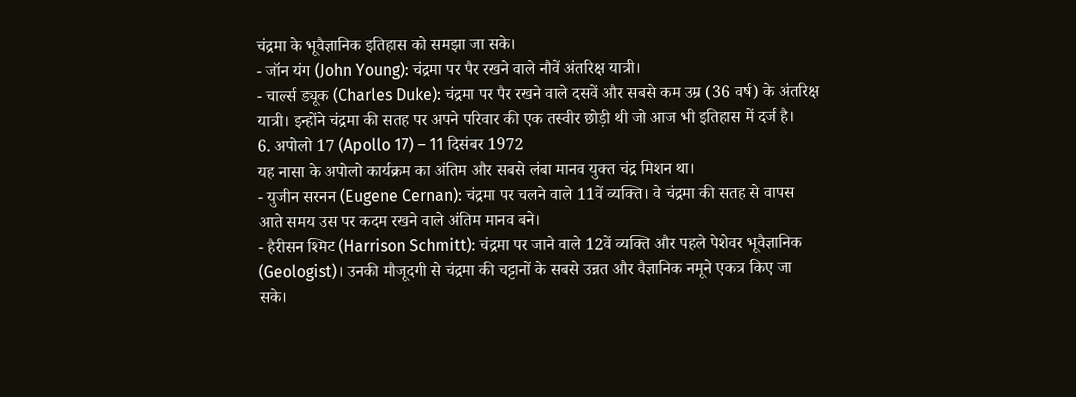चंद्रमा के भूवैज्ञानिक इतिहास को समझा जा सके।
- जॉन यंग (John Young): चंद्रमा पर पैर रखने वाले नौवें अंतरिक्ष यात्री।
- चार्ल्स ड्यूक (Charles Duke): चंद्रमा पर पैर रखने वाले दसवें और सबसे कम उम्र (36 वर्ष) के अंतरिक्ष यात्री। इन्होंने चंद्रमा की सतह पर अपने परिवार की एक तस्वीर छोड़ी थी जो आज भी इतिहास में दर्ज है।
6. अपोलो 17 (Apollo 17) – 11 दिसंबर 1972
यह नासा के अपोलो कार्यक्रम का अंतिम और सबसे लंबा मानव युक्त चंद्र मिशन था।
- युजीन सरनन (Eugene Cernan): चंद्रमा पर चलने वाले 11वें व्यक्ति। वे चंद्रमा की सतह से वापस आते समय उस पर कदम रखने वाले अंतिम मानव बने।
- हैरीसन श्मिट (Harrison Schmitt): चंद्रमा पर जाने वाले 12वें व्यक्ति और पहले पेशेवर भूवैज्ञानिक (Geologist)। उनकी मौजूदगी से चंद्रमा की चट्टानों के सबसे उन्नत और वैज्ञानिक नमूने एकत्र किए जा सके।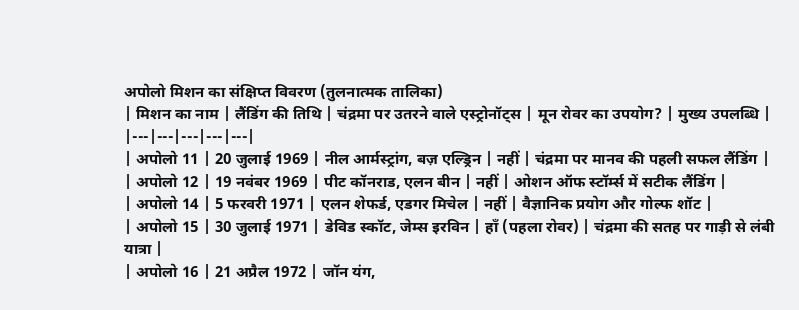अपोलो मिशन का संक्षिप्त विवरण (तुलनात्मक तालिका)
| मिशन का नाम | लैंडिंग की तिथि | चंद्रमा पर उतरने वाले एस्ट्रोनॉट्स | मून रोवर का उपयोग? | मुख्य उपलब्धि |
|---|---|---|---|---|
| अपोलो 11 | 20 जुलाई 1969 | नील आर्मस्ट्रांग, बज़ एल्ड्रिन | नहीं | चंद्रमा पर मानव की पहली सफल लैंडिंग |
| अपोलो 12 | 19 नवंबर 1969 | पीट कॉनराड, एलन बीन | नहीं | ओशन ऑफ स्टॉर्म्स में सटीक लैंडिंग |
| अपोलो 14 | 5 फरवरी 1971 | एलन शेफर्ड, एडगर मिचेल | नहीं | वैज्ञानिक प्रयोग और गोल्फ शॉट |
| अपोलो 15 | 30 जुलाई 1971 | डेविड स्कॉट, जेम्स इरविन | हाँ (पहला रोवर) | चंद्रमा की सतह पर गाड़ी से लंबी यात्रा |
| अपोलो 16 | 21 अप्रैल 1972 | जॉन यंग,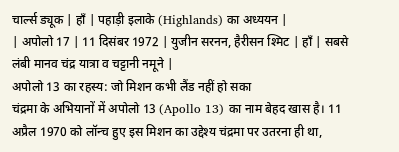चार्ल्स ड्यूक | हाँ | पहाड़ी इलाके (Highlands) का अध्ययन |
| अपोलो 17 | 11 दिसंबर 1972 | युजीन सरनन, हैरीसन श्मिट | हाँ | सबसे लंबी मानव चंद्र यात्रा व चट्टानी नमूने |
अपोलो 13 का रहस्य: जो मिशन कभी लैंड नहीं हो सका
चंद्रमा के अभियानों में अपोलो 13 (Apollo 13) का नाम बेहद खास है। 11 अप्रैल 1970 को लॉन्च हुए इस मिशन का उद्देश्य चंद्रमा पर उतरना ही था,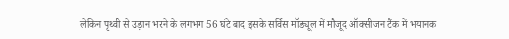लेकिन पृथ्वी से उड़ान भरने के लगभग 56 घंटे बाद इसके सर्विस मॉड्यूल में मौजूद ऑक्सीजन टैंक में भयानक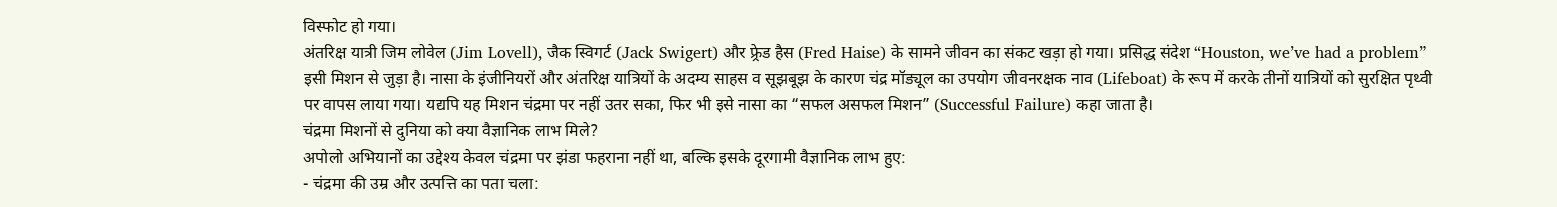विस्फोट हो गया।
अंतरिक्ष यात्री जिम लोवेल (Jim Lovell), जैक स्विगर्ट (Jack Swigert) और फ्र्रेड हैस (Fred Haise) के सामने जीवन का संकट खड़ा हो गया। प्रसिद्ध संदेश “Houston, we’ve had a problem” इसी मिशन से जुड़ा है। नासा के इंजीनियरों और अंतरिक्ष यात्रियों के अदम्य साहस व सूझबूझ के कारण चंद्र मॉड्यूल का उपयोग जीवनरक्षक नाव (Lifeboat) के रूप में करके तीनों यात्रियों को सुरक्षित पृथ्वी पर वापस लाया गया। यद्यपि यह मिशन चंद्रमा पर नहीं उतर सका, फिर भी इसे नासा का “सफल असफल मिशन” (Successful Failure) कहा जाता है।
चंद्रमा मिशनों से दुनिया को क्या वैज्ञानिक लाभ मिले?
अपोलो अभियानों का उद्देश्य केवल चंद्रमा पर झंडा फहराना नहीं था, बल्कि इसके दूरगामी वैज्ञानिक लाभ हुए:
- चंद्रमा की उम्र और उत्पत्ति का पता चला: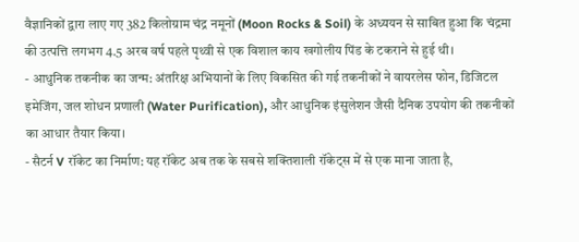वैज्ञानिकों द्वारा लाए गए 382 किलोग्राम चंद्र नमूनों (Moon Rocks & Soil) के अध्ययन से साबित हुआ कि चंद्रमा की उत्पत्ति लगभग 4.5 अरब वर्ष पहले पृथ्वी से एक विशाल काय खगोलीय पिंड के टकराने से हुई थी।
- आधुनिक तकनीक का जन्म: अंतरिक्ष अभियानों के लिए विकसित की गई तकनीकों ने वायरलेस फोन, डिजिटल इमेजिंग, जल शोधन प्रणाली (Water Purification), और आधुनिक इंसुलेशन जैसी दैनिक उपयोग की तकनीकों का आधार तैयार किया।
- सैटर्न V रॉकेट का निर्माण: यह रॉकेट अब तक के सबसे शक्तिशाली रॉकेट्स में से एक माना जाता है,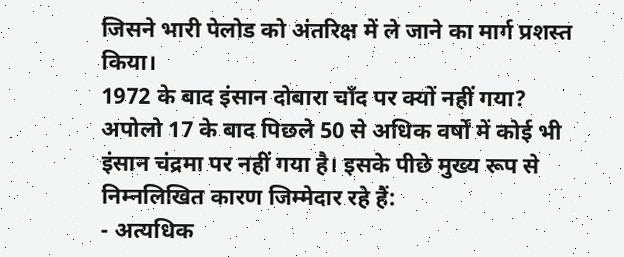जिसने भारी पेलोड को अंतरिक्ष में ले जाने का मार्ग प्रशस्त किया।
1972 के बाद इंसान दोबारा चाँद पर क्यों नहीं गया?
अपोलो 17 के बाद पिछले 50 से अधिक वर्षों में कोई भी इंसान चंद्रमा पर नहीं गया है। इसके पीछे मुख्य रूप से निम्नलिखित कारण जिम्मेदार रहे हैं:
- अत्यधिक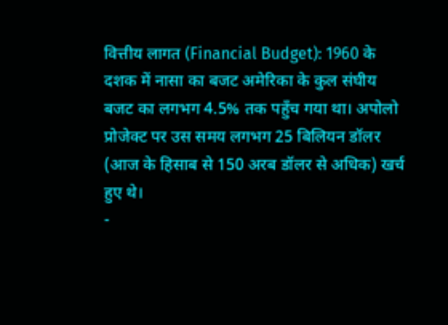वित्तीय लागत (Financial Budget): 1960 के दशक में नासा का बजट अमेरिका के कुल संघीय बजट का लगभग 4.5% तक पहुँच गया था। अपोलो प्रोजेक्ट पर उस समय लगभग 25 बिलियन डॉलर (आज के हिसाब से 150 अरब डॉलर से अधिक) खर्च हुए थे।
-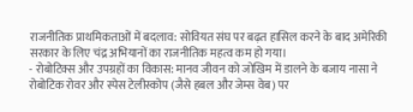राजनीतिक प्राथमिकताओं में बदलाव: सोवियत संघ पर बढ़त हासिल करने के बाद अमेरिकी सरकार के लिए चंद्र अभियानों का राजनीतिक महत्व कम हो गया।
- रोबोटिक्स और उपग्रहों का विकास: मानव जीवन को जोखिम में डालने के बजाय नासा ने रोबोटिक रोवर और स्पेस टेलीस्कोप (जैसे हबल और जेम्स वेब) पर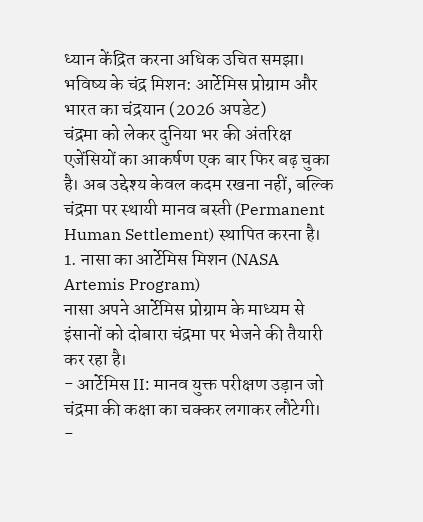ध्यान केंद्रित करना अधिक उचित समझा।
भविष्य के चंद्र मिशन: आर्टेमिस प्रोग्राम और भारत का चंद्रयान (2026 अपडेट)
चंद्रमा को लेकर दुनिया भर की अंतरिक्ष एजेंसियों का आकर्षण एक बार फिर बढ़ चुका है। अब उद्देश्य केवल कदम रखना नहीं, बल्कि चंद्रमा पर स्थायी मानव बस्ती (Permanent Human Settlement) स्थापित करना है।
1. नासा का आर्टेमिस मिशन (NASA Artemis Program)
नासा अपने आर्टेमिस प्रोग्राम के माध्यम से इंसानों को दोबारा चंद्रमा पर भेजने की तैयारी कर रहा है।
- आर्टेमिस II: मानव युक्त परीक्षण उड़ान जो चंद्रमा की कक्षा का चक्कर लगाकर लौटेगी।
-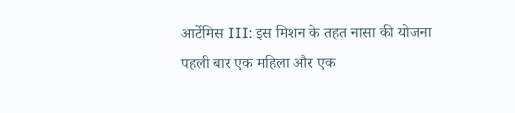आर्टेमिस III: इस मिशन के तहत नासा की योजना पहली बार एक महिला और एक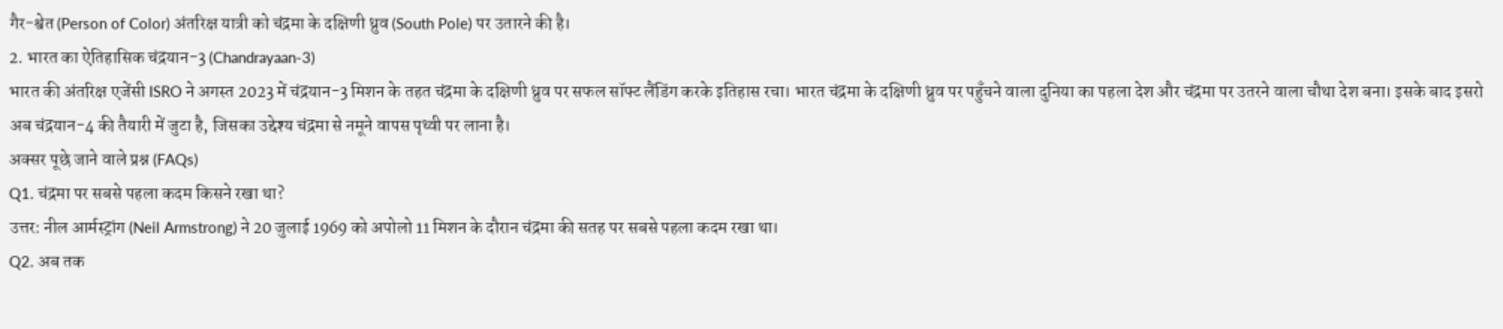गैर-श्वेत (Person of Color) अंतरिक्ष यात्री को चंद्रमा के दक्षिणी ध्रुव (South Pole) पर उतारने की है।
2. भारत का ऐतिहासिक चंद्रयान-3 (Chandrayaan-3)
भारत की अंतरिक्ष एजेंसी ISRO ने अगस्त 2023 में चंद्रयान-3 मिशन के तहत चंद्रमा के दक्षिणी ध्रुव पर सफल सॉफ्ट लैंडिंग करके इतिहास रचा। भारत चंद्रमा के दक्षिणी ध्रुव पर पहुँचने वाला दुनिया का पहला देश और चंद्रमा पर उतरने वाला चौथा देश बना। इसके बाद इसरो अब चंद्रयान-4 की तैयारी में जुटा है, जिसका उद्देश्य चंद्रमा से नमूने वापस पृथ्वी पर लाना है।
अक्सर पूछे जाने वाले प्रश्न (FAQs)
Q1. चंद्रमा पर सबसे पहला कदम किसने रखा था?
उत्तर: नील आर्मस्ट्रांग (Neil Armstrong) ने 20 जुलाई 1969 को अपोलो 11 मिशन के दौरान चंद्रमा की सतह पर सबसे पहला कदम रखा था।
Q2. अब तक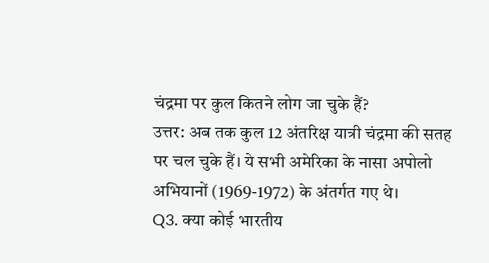चंद्रमा पर कुल कितने लोग जा चुके हैं?
उत्तर: अब तक कुल 12 अंतरिक्ष यात्री चंद्रमा की सतह पर चल चुके हैं। ये सभी अमेरिका के नासा अपोलो अभियानों (1969-1972) के अंतर्गत गए थे।
Q3. क्या कोई भारतीय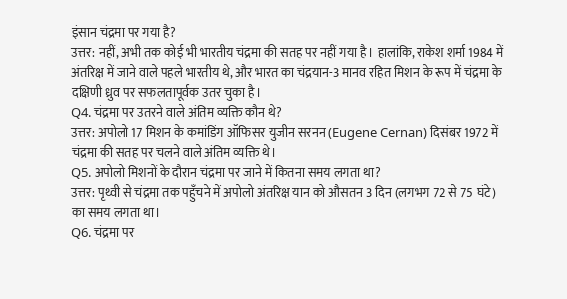इंसान चंद्रमा पर गया है?
उत्तर: नहीं, अभी तक कोई भी भारतीय चंद्रमा की सतह पर नहीं गया है। हालांकि, राकेश शर्मा 1984 में अंतरिक्ष में जाने वाले पहले भारतीय थे, और भारत का चंद्रयान-3 मानव रहित मिशन के रूप में चंद्रमा के दक्षिणी ध्रुव पर सफलतापूर्वक उतर चुका है।
Q4. चंद्रमा पर उतरने वाले अंतिम व्यक्ति कौन थे?
उत्तर: अपोलो 17 मिशन के कमांडिंग ऑफिसर युजीन सरनन (Eugene Cernan) दिसंबर 1972 में चंद्रमा की सतह पर चलने वाले अंतिम व्यक्ति थे।
Q5. अपोलो मिशनों के दौरान चंद्रमा पर जाने में कितना समय लगता था?
उत्तर: पृथ्वी से चंद्रमा तक पहुँचने में अपोलो अंतरिक्ष यान को औसतन 3 दिन (लगभग 72 से 75 घंटे) का समय लगता था।
Q6. चंद्रमा पर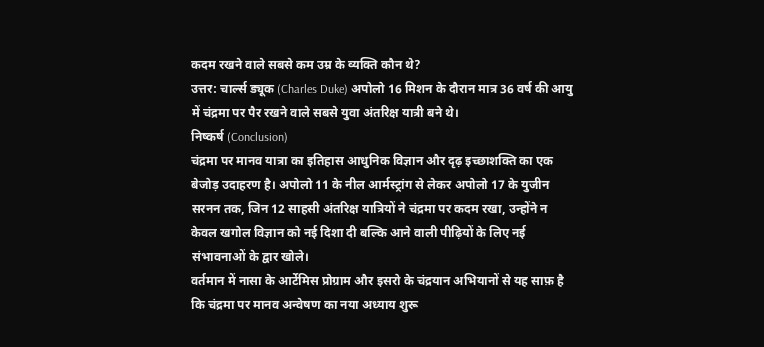कदम रखने वाले सबसे कम उम्र के व्यक्ति कौन थे?
उत्तर: चार्ल्स ड्यूक (Charles Duke) अपोलो 16 मिशन के दौरान मात्र 36 वर्ष की आयु में चंद्रमा पर पैर रखने वाले सबसे युवा अंतरिक्ष यात्री बने थे।
निष्कर्ष (Conclusion)
चंद्रमा पर मानव यात्रा का इतिहास आधुनिक विज्ञान और दृढ़ इच्छाशक्ति का एक बेजोड़ उदाहरण है। अपोलो 11 के नील आर्मस्ट्रांग से लेकर अपोलो 17 के युजीन सरनन तक, जिन 12 साहसी अंतरिक्ष यात्रियों ने चंद्रमा पर कदम रखा, उन्होंने न केवल खगोल विज्ञान को नई दिशा दी बल्कि आने वाली पीढ़ियों के लिए नई संभावनाओं के द्वार खोले।
वर्तमान में नासा के आर्टेमिस प्रोग्राम और इसरो के चंद्रयान अभियानों से यह साफ़ है कि चंद्रमा पर मानव अन्वेषण का नया अध्याय शुरू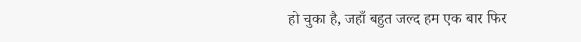हो चुका है, जहाँ बहुत जल्द हम एक बार फिर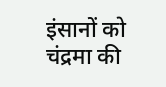इंसानों को चंद्रमा की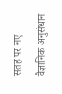सतह पर नए वैज्ञानिक अनुसंधान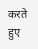करते हुए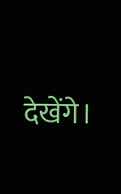देखेंगे।